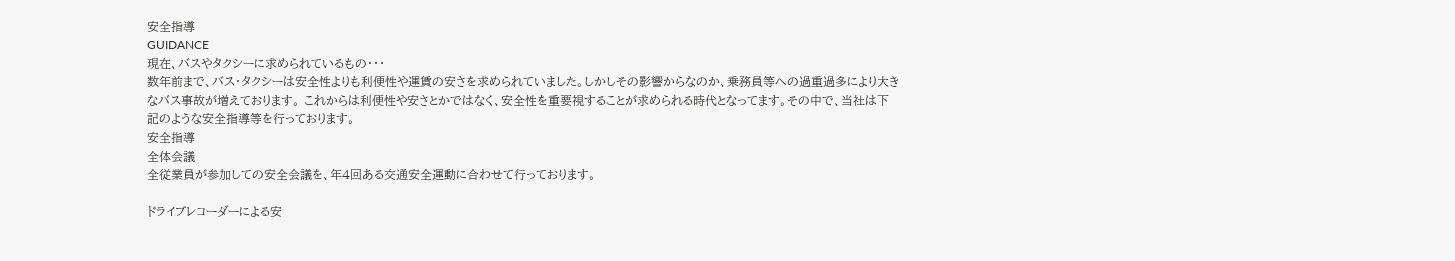安全指導
GUIDANCE
現在、バスやタクシーに求められているもの・・・
数年前まで、バス・タクシーは安全性よりも利便性や運賃の安さを求められていました。しかしその影響からなのか、乗務員等への過重過多により大きなバス事故が増えております。 これからは利便性や安さとかではなく、安全性を重要視することが求められる時代となってます。その中で、当社は下記のような安全指導等を行っております。
安全指導
全体会議
全従業員が参加しての安全会議を、年4回ある交通安全運動に合わせて行っております。

ドライブレコーダーによる安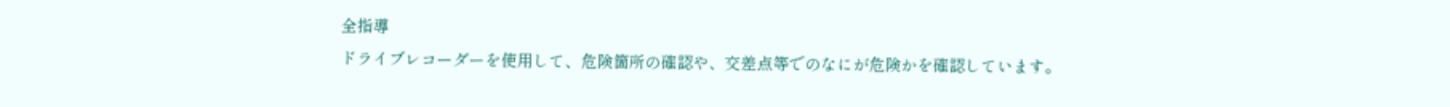全指導
ドライブレコーダーを使用して、危険箇所の確認や、交差点等でのなにが危険かを確認しています。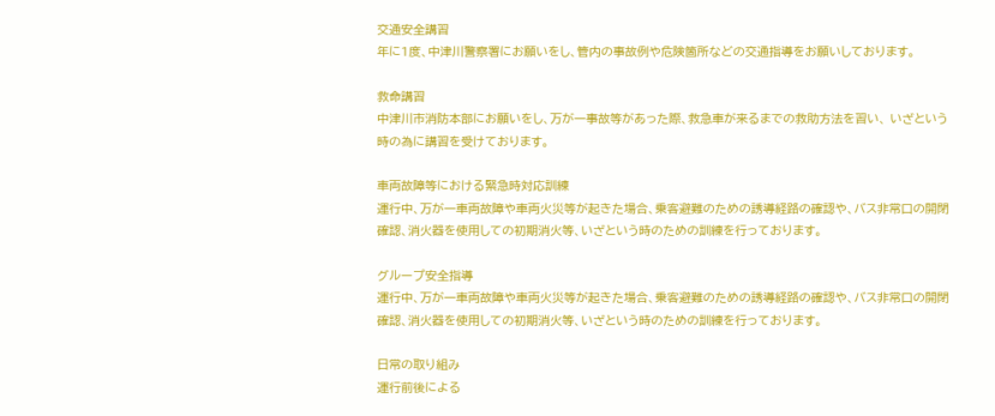交通安全講習
年に1度、中津川警察署にお願いをし、管内の事故例や危険箇所などの交通指導をお願いしております。

救命講習
中津川市消防本部にお願いをし、万が一事故等があった際、救急車が来るまでの救助方法を習い、 いざという時の為に講習を受けております。

車両故障等における緊急時対応訓練
運行中、万が一車両故障や車両火災等が起きた場合、乗客避難のための誘導経路の確認や、バス非常口の開閉確認、消火器を使用しての初期消火等、いざという時のための訓練を行っております。

グループ安全指導
運行中、万が一車両故障や車両火災等が起きた場合、乗客避難のための誘導経路の確認や、バス非常口の開閉確認、消火器を使用しての初期消火等、いざという時のための訓練を行っております。

日常の取り組み
運行前後による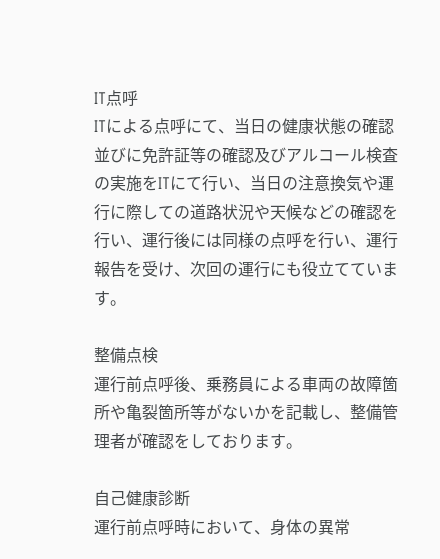IT点呼
ITによる点呼にて、当日の健康状態の確認並びに免許証等の確認及びアルコール検査の実施をITにて行い、当日の注意換気や運行に際しての道路状況や天候などの確認を行い、運行後には同様の点呼を行い、運行報告を受け、次回の運行にも役立てています。

整備点検
運行前点呼後、乗務員による車両の故障箇所や亀裂箇所等がないかを記載し、整備管理者が確認をしております。

自己健康診断
運行前点呼時において、身体の異常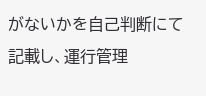がないかを自己判断にて記載し、運行管理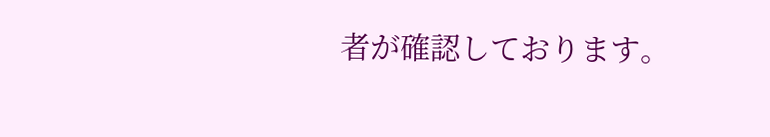者が確認しております。